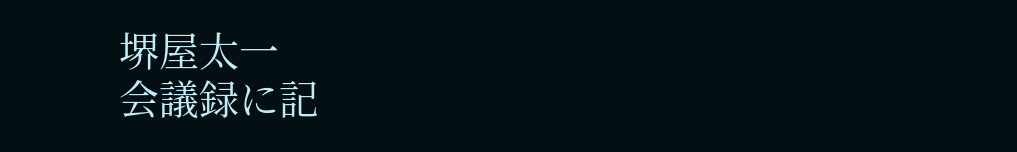堺屋太一
会議録に記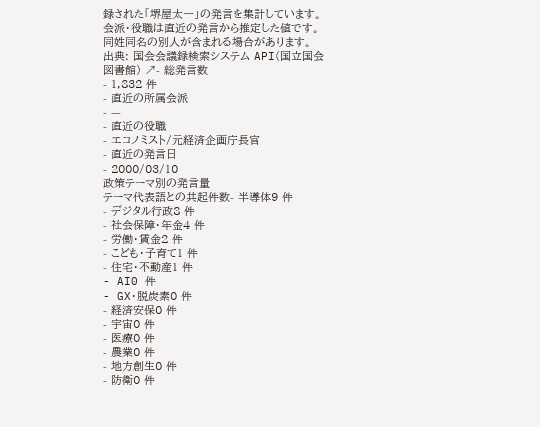録された「堺屋太一」の発言を集計しています。会派・役職は直近の発言から推定した値です。同姓同名の別人が含まれる場合があります。
出典: 国会会議録検索システム API(国立国会図書館) ↗- 総発言数
- 1,832 件
- 直近の所属会派
- —
- 直近の役職
- エコノミスト/元経済企画庁長官
- 直近の発言日
- 2000/03/10
政策テーマ別の発言量
テーマ代表語との共起件数- 半導体9 件
- デジタル行政8 件
- 社会保障・年金4 件
- 労働・賃金2 件
- こども・子育て1 件
- 住宅・不動産1 件
- AI0 件
- GX・脱炭素0 件
- 経済安保0 件
- 宇宙0 件
- 医療0 件
- 農業0 件
- 地方創生0 件
- 防衛0 件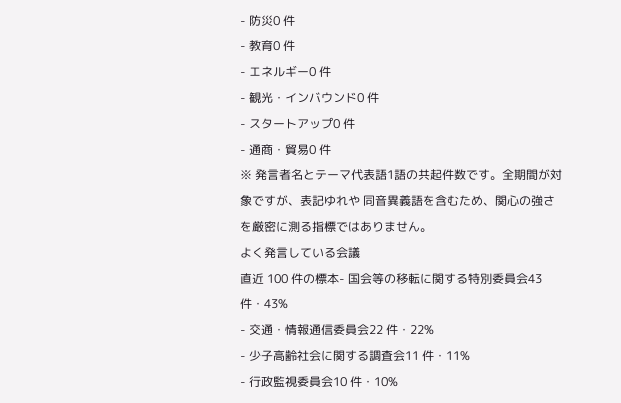- 防災0 件
- 教育0 件
- エネルギー0 件
- 観光・インバウンド0 件
- スタートアップ0 件
- 通商・貿易0 件
※ 発言者名とテーマ代表語1語の共起件数です。全期間が対象ですが、表記ゆれや 同音異義語を含むため、関心の強さを厳密に測る指標ではありません。
よく発言している会議
直近 100 件の標本- 国会等の移転に関する特別委員会43 件・43%
- 交通・情報通信委員会22 件・22%
- 少子高齢社会に関する調査会11 件・11%
- 行政監視委員会10 件・10%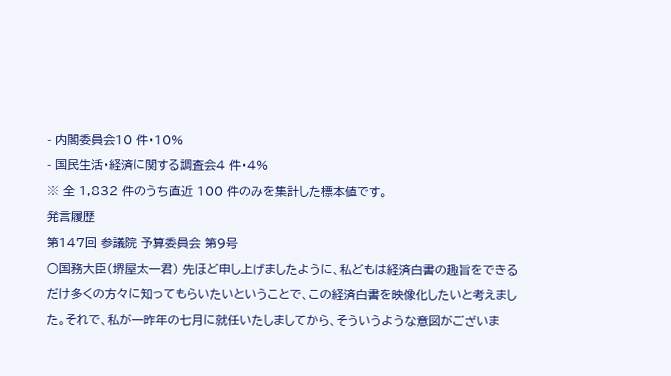- 内閣委員会10 件・10%
- 国民生活・経済に関する調査会4 件・4%
※ 全 1,832 件のうち直近 100 件のみを集計した標本値です。
発言履歴
第147回 参議院 予算委員会 第9号
○国務大臣(堺屋太一君) 先ほど申し上げましたように、私どもは経済白書の趣旨をできるだけ多くの方々に知ってもらいたいということで、この経済白書を映像化したいと考えました。それで、私が一昨年の七月に就任いたしましてから、そういうような意図がございま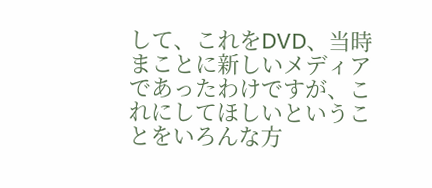して、これをDVD、当時まことに新しいメディアであったわけですが、これにしてほしいということをいろんな方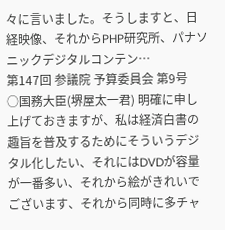々に言いました。そうしますと、日経映像、それからPHP研究所、パナソニックデジタルコンテン…
第147回 参議院 予算委員会 第9号
○国務大臣(堺屋太一君) 明確に申し上げておきますが、私は経済白書の趣旨を普及するためにそういうデジタル化したい、それにはDVDが容量が一番多い、それから絵がきれいでございます、それから同時に多チャ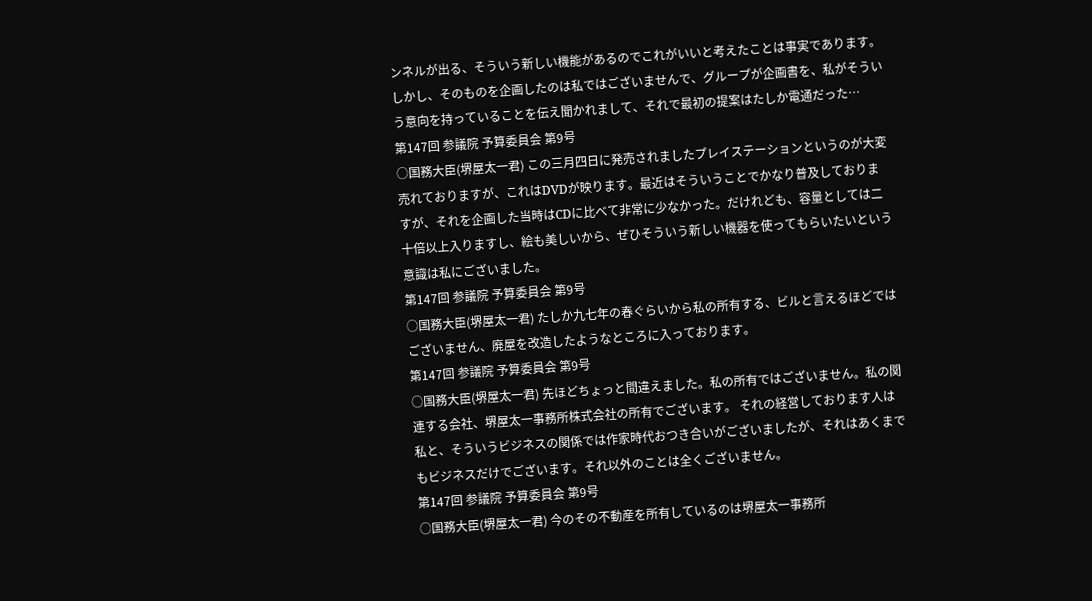ンネルが出る、そういう新しい機能があるのでこれがいいと考えたことは事実であります。 しかし、そのものを企画したのは私ではございませんで、グループが企画書を、私がそういう意向を持っていることを伝え聞かれまして、それで最初の提案はたしか電通だった…
第147回 参議院 予算委員会 第9号
○国務大臣(堺屋太一君) この三月四日に発売されましたプレイステーションというのが大変売れておりますが、これはDVDが映ります。最近はそういうことでかなり普及しておりますが、それを企画した当時はCDに比べて非常に少なかった。だけれども、容量としては二十倍以上入りますし、絵も美しいから、ぜひそういう新しい機器を使ってもらいたいという意識は私にございました。
第147回 参議院 予算委員会 第9号
○国務大臣(堺屋太一君) たしか九七年の春ぐらいから私の所有する、ビルと言えるほどではございません、廃屋を改造したようなところに入っております。
第147回 参議院 予算委員会 第9号
○国務大臣(堺屋太一君) 先ほどちょっと間違えました。私の所有ではございません。私の関連する会社、堺屋太一事務所株式会社の所有でございます。 それの経営しております人は私と、そういうビジネスの関係では作家時代おつき合いがございましたが、それはあくまでもビジネスだけでございます。それ以外のことは全くございません。
第147回 参議院 予算委員会 第9号
○国務大臣(堺屋太一君) 今のその不動産を所有しているのは堺屋太一事務所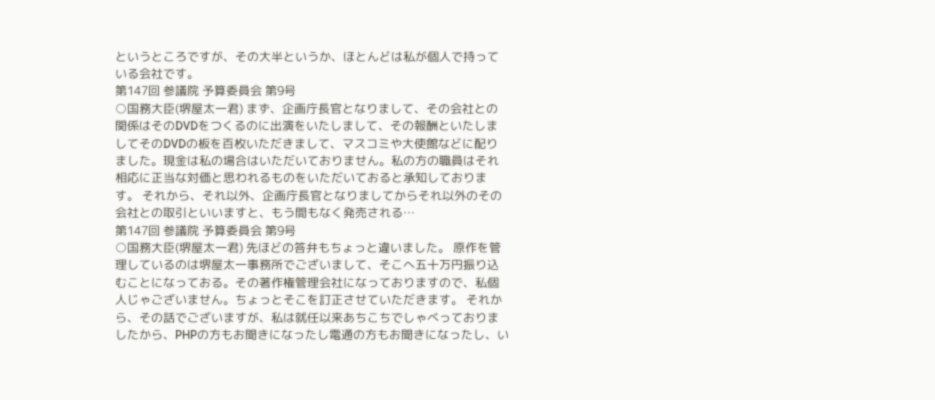というところですが、その大半というか、ほとんどは私が個人で持っている会社です。
第147回 参議院 予算委員会 第9号
○国務大臣(堺屋太一君) まず、企画庁長官となりまして、その会社との関係はそのDVDをつくるのに出演をいたしまして、その報酬といたしましてそのDVDの板を百枚いただきまして、マスコミや大使館などに配りました。現金は私の場合はいただいておりません。私の方の職員はそれ相応に正当な対価と思われるものをいただいておると承知しております。 それから、それ以外、企画庁長官となりましてからそれ以外のその会社との取引といいますと、もう間もなく発売される…
第147回 参議院 予算委員会 第9号
○国務大臣(堺屋太一君) 先ほどの答弁もちょっと違いました。 原作を管理しているのは堺屋太一事務所でございまして、そこへ五十万円振り込むことになっておる。その著作権管理会社になっておりますので、私個人じゃございません。ちょっとそこを訂正させていただきます。 それから、その話でございますが、私は就任以来あちこちでしゃべっておりましたから、PHPの方もお聞きになったし電通の方もお聞きになったし、い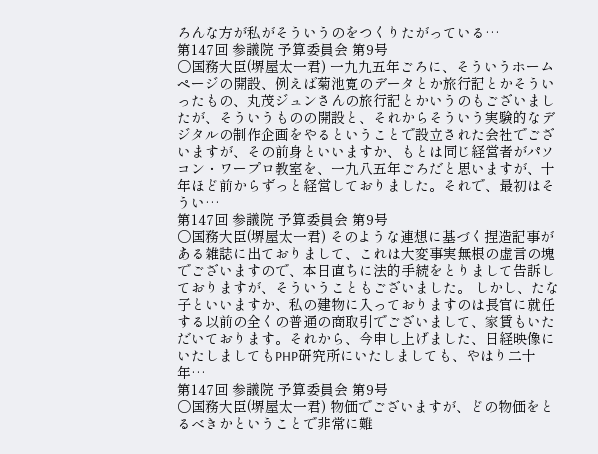ろんな方が私がそういうのをつくりたがっている…
第147回 参議院 予算委員会 第9号
○国務大臣(堺屋太一君) 一九九五年ごろに、そういうホームページの開設、例えば菊池寛のデータとか旅行記とかそういったもの、丸茂ジュンさんの旅行記とかいうのもございましたが、そういうものの開設と、それからそういう実験的なデジタルの制作企画をやるということで設立された会社でございますが、その前身といいますか、もとは同じ経営者がパソコン・ワープロ教室を、一九八五年ごろだと思いますが、十年ほど前からずっと経営しておりました。それで、最初はそうい…
第147回 参議院 予算委員会 第9号
○国務大臣(堺屋太一君) そのような連想に基づく捏造記事がある雑誌に出ておりまして、これは大変事実無根の虚言の塊でございますので、本日直ちに法的手続をとりまして告訴しておりますが、そういうこともございました。 しかし、たな子といいますか、私の建物に入っておりますのは長官に就任する以前の全くの普通の商取引でございまして、家賃もいただいております。それから、今申し上げました、日経映像にいたしましてもPHP研究所にいたしましても、やはり二十年…
第147回 参議院 予算委員会 第9号
○国務大臣(堺屋太一君) 物価でございますが、どの物価をとるべきかということで非常に難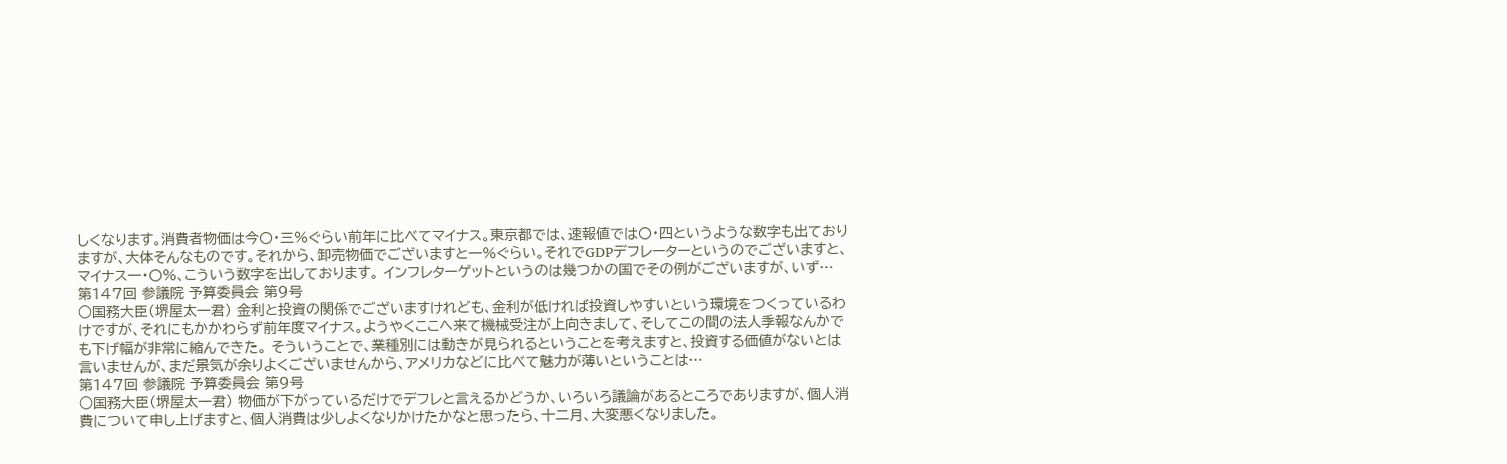しくなります。消費者物価は今〇・三%ぐらい前年に比べてマイナス。東京都では、速報値では〇・四というような数字も出ておりますが、大体そんなものです。それから、卸売物価でございますと一%ぐらい。それでGDPデフレーターというのでございますと、マイナス一・〇%、こういう数字を出しております。 インフレターゲットというのは幾つかの国でその例がございますが、いず…
第147回 参議院 予算委員会 第9号
○国務大臣(堺屋太一君) 金利と投資の関係でございますけれども、金利が低ければ投資しやすいという環境をつくっているわけですが、それにもかかわらず前年度マイナス。ようやくここへ来て機械受注が上向きまして、そしてこの間の法人季報なんかでも下げ幅が非常に縮んできた。 そういうことで、業種別には動きが見られるということを考えますと、投資する価値がないとは言いませんが、まだ景気が余りよくございませんから、アメリカなどに比べて魅力が薄いということは…
第147回 参議院 予算委員会 第9号
○国務大臣(堺屋太一君) 物価が下がっているだけでデフレと言えるかどうか、いろいろ議論があるところでありますが、個人消費について申し上げますと、個人消費は少しよくなりかけたかなと思ったら、十二月、大変悪くなりました。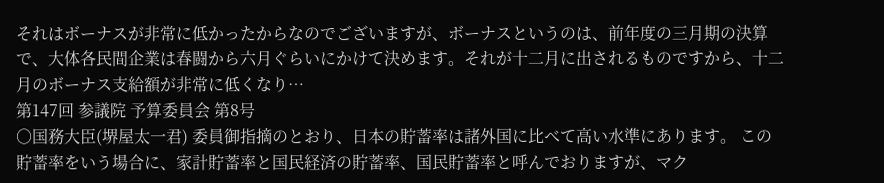それはボーナスが非常に低かったからなのでございますが、ボーナスというのは、前年度の三月期の決算で、大体各民間企業は春闘から六月ぐらいにかけて決めます。それが十二月に出されるものですから、十二月のボーナス支給額が非常に低くなり…
第147回 参議院 予算委員会 第8号
○国務大臣(堺屋太一君) 委員御指摘のとおり、日本の貯蓄率は諸外国に比べて高い水準にあります。 この貯蓄率をいう場合に、家計貯蓄率と国民経済の貯蓄率、国民貯蓄率と呼んでおりますが、マク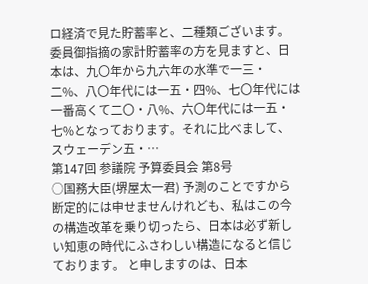ロ経済で見た貯蓄率と、二種類ございます。 委員御指摘の家計貯蓄率の方を見ますと、日本は、九〇年から九六年の水準で一三・二%、八〇年代には一五・四%、七〇年代には一番高くて二〇・八%、六〇年代には一五・七%となっております。それに比べまして、スウェーデン五・…
第147回 参議院 予算委員会 第8号
○国務大臣(堺屋太一君) 予測のことですから断定的には申せませんけれども、私はこの今の構造改革を乗り切ったら、日本は必ず新しい知恵の時代にふさわしい構造になると信じております。 と申しますのは、日本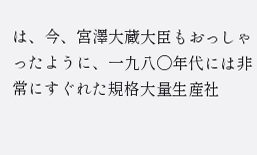は、今、宮澤大蔵大臣もおっしゃったように、一九八〇年代には非常にすぐれた規格大量生産社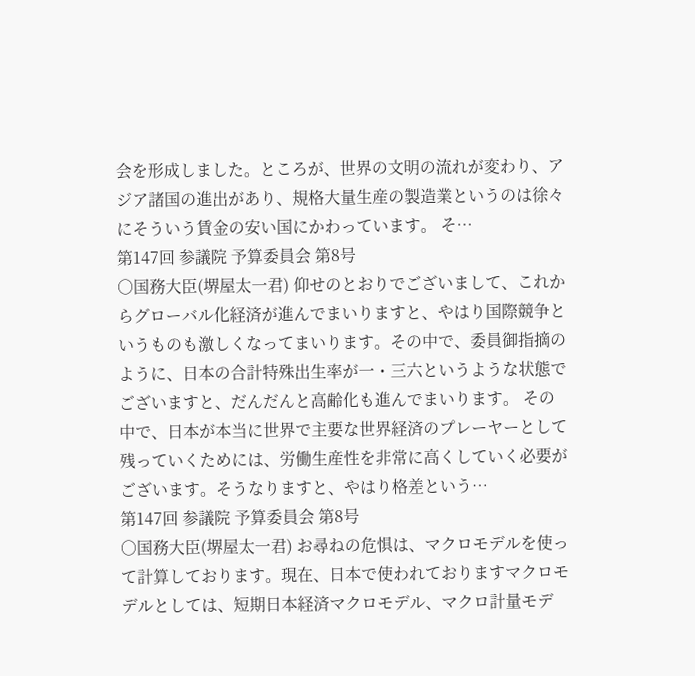会を形成しました。ところが、世界の文明の流れが変わり、アジア諸国の進出があり、規格大量生産の製造業というのは徐々にそういう賃金の安い国にかわっています。 そ…
第147回 参議院 予算委員会 第8号
○国務大臣(堺屋太一君) 仰せのとおりでございまして、これからグローバル化経済が進んでまいりますと、やはり国際競争というものも激しくなってまいります。その中で、委員御指摘のように、日本の合計特殊出生率が一・三六というような状態でございますと、だんだんと高齢化も進んでまいります。 その中で、日本が本当に世界で主要な世界経済のプレーヤーとして残っていくためには、労働生産性を非常に高くしていく必要がございます。そうなりますと、やはり格差という…
第147回 参議院 予算委員会 第8号
○国務大臣(堺屋太一君) お尋ねの危惧は、マクロモデルを使って計算しております。現在、日本で使われておりますマクロモデルとしては、短期日本経済マクロモデル、マクロ計量モデ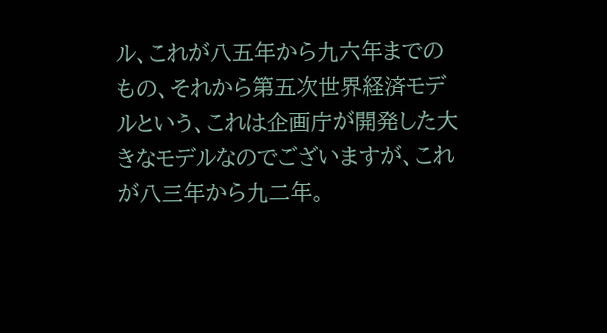ル、これが八五年から九六年までのもの、それから第五次世界経済モデルという、これは企画庁が開発した大きなモデルなのでございますが、これが八三年から九二年。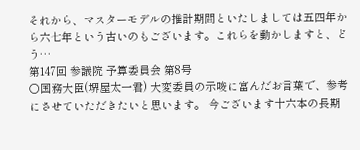それから、マスターモデルの推計期間といたしましては五四年から六七年という古いのもございます。これらを動かしますと、どう…
第147回 参議院 予算委員会 第8号
○国務大臣(堺屋太一君) 大変委員の示唆に富んだお言葉で、参考にさせていただきたいと思います。 今ございます十六本の長期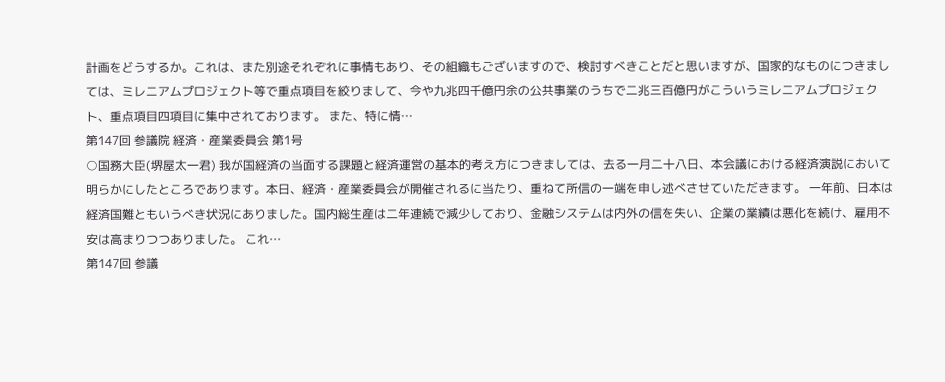計画をどうするか。これは、また別途それぞれに事情もあり、その組織もございますので、検討すべきことだと思いますが、国家的なものにつきましては、ミレニアムプロジェクト等で重点項目を絞りまして、今や九兆四千億円余の公共事業のうちで二兆三百億円がこういうミレニアムプロジェクト、重点項目四項目に集中されております。 また、特に情…
第147回 参議院 経済・産業委員会 第1号
○国務大臣(堺屋太一君) 我が国経済の当面する課題と経済運営の基本的考え方につきましては、去る一月二十八日、本会議における経済演説において明らかにしたところであります。本日、経済・産業委員会が開催されるに当たり、重ねて所信の一端を申し述べさせていただきます。 一年前、日本は経済国難ともいうべき状況にありました。国内総生産は二年連続で減少しており、金融システムは内外の信を失い、企業の業績は悪化を続け、雇用不安は高まりつつありました。 これ…
第147回 参議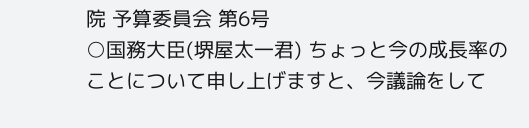院 予算委員会 第6号
○国務大臣(堺屋太一君) ちょっと今の成長率のことについて申し上げますと、今議論をして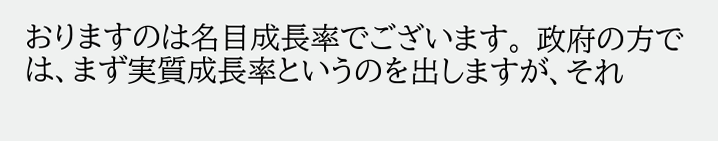おりますのは名目成長率でございます。 政府の方では、まず実質成長率というのを出しますが、それ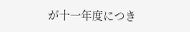が十一年度につき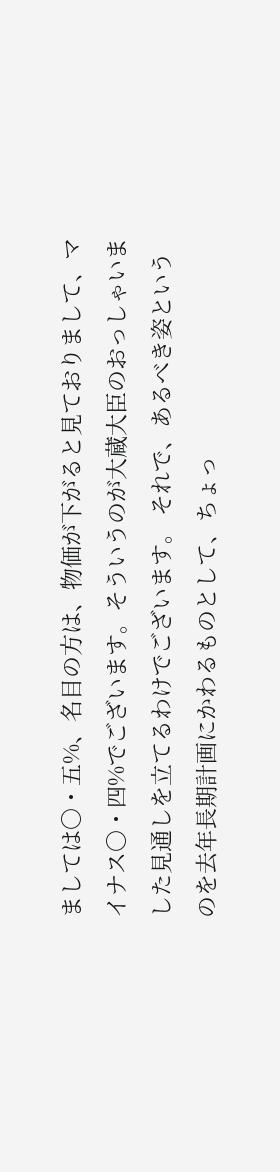ましては〇・五%、名目の方は、物価が下がると見ておりまして、マイナス〇・四%でございます。そういうのが大蔵大臣のおっしゃいました見通しを立てるわけでございます。 それで、あるべき姿というのを去年長期計画にかわるものとして、ちょっ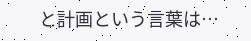と計画という言葉は…